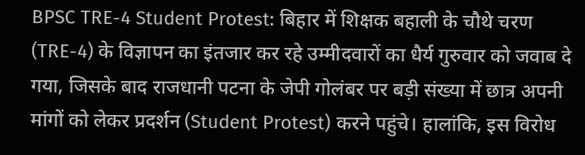BPSC TRE-4 Student Protest: बिहार में शिक्षक बहाली के चौथे चरण (TRE-4) के विज्ञापन का इंतजार कर रहे उम्मीदवारों का धैर्य गुरुवार को जवाब दे गया, जिसके बाद राजधानी पटना के जेपी गोलंबर पर बड़ी संख्या में छात्र अपनी मांगों को लेकर प्रदर्शन (Student Protest) करने पहुंचे। हालांकि, इस विरोध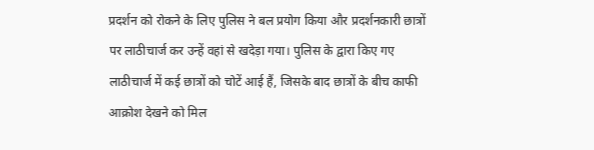प्रदर्शन को रोकने के लिए पुलिस ने बल प्रयोग किया और प्रदर्शनकारी छात्रों पर लाठीचार्ज कर उन्हें वहां से खदेड़ा गया। पुलिस के द्वारा किए गए लाठीचार्ज में कई छात्रों को चोटें आई हैं, जिसके बाद छात्रों के बीच काफी आक्रोश देखने को मिल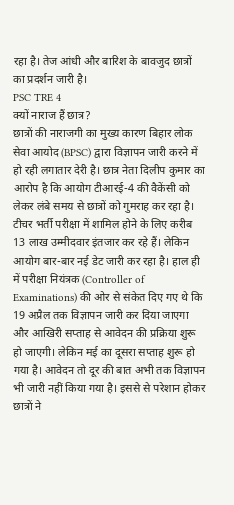रहा है। तेज आंधी और बारिश के बावजुद छात्रों का प्रदर्शन जारी है।
PSC TRE 4
क्यों नाराज हैं छात्र?
छात्रों की नाराजगी का मुख्य कारण बिहार लोक सेवा आयोद (BPSC) द्वारा विज्ञापन जारी करने में हो रही लगातार देरी है। छात्र नेता दिलीप कुमार का आरोप है कि आयोग टीआरई-4 की वैकेंसी को लेकर लंबे समय से छात्रों को गुमराह कर रहा है। टीचर भर्ती परीक्षा में शामिल होने के लिए करीब 13 लाख उम्मीदवार इंतजार कर रहे हैं। लेकिन आयोग बार-बार नई डेट जारी कर रहा है। हाल ही में परीक्षा नियंत्रक (Controller of Examinations) की ओर से संकेत दिए गए थे कि 19 अप्रैल तक विज्ञापन जारी कर दिया जाएगा और आखिरी सप्ताह से आवेदन की प्रक्रिया शुरू हो जाएगी। लेकिन मई का दूसरा सप्ताह शुरू हो गया है। आवेदन तो दूर की बात अभी तक विज्ञापन भी जारी नहीं किया गया है। इससे से परेशान होकर छात्रों ने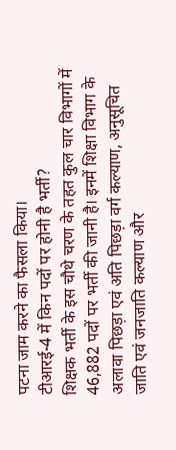पटना जाम करने का फैसला किया।
टीआरई-4 में किन पदों पर होनी है भर्ती?
शिक्षक भर्ती के इस चौथे चरण के तहत कुल चार विभागों में 46,882 पदों पर भर्ती की जानी है। इनमें शिक्षा विभाग के अलावा पिछड़ा एवं अति पिछड़ा वर्ग कल्याण, अनुसूचित जाति एवं जनजाति कल्याण और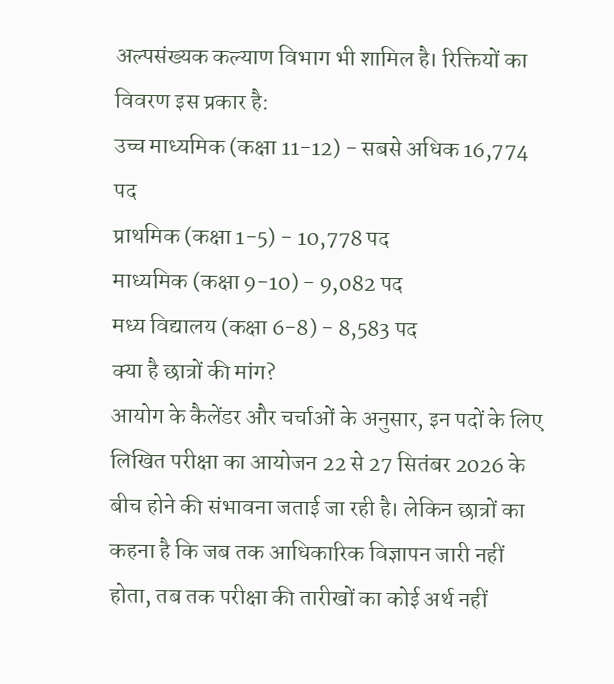अल्पसंख्यक कल्याण विभाग भी शामिल है। रिक्तियों का विवरण इस प्रकार है:
उच्च माध्यमिक (कक्षा 11-12) - सबसे अधिक 16,774 पद
प्राथमिक (कक्षा 1-5) - 10,778 पद
माध्यमिक (कक्षा 9-10) - 9,082 पद
मध्य विद्यालय (कक्षा 6-8) - 8,583 पद
क्या है छात्रों की मांग?
आयोग के कैलेंडर और चर्चाओं के अनुसार, इन पदों के लिए लिखित परीक्षा का आयोजन 22 से 27 सितंबर 2026 के बीच होने की संभावना जताई जा रही है। लेकिन छात्रों का कहना है कि जब तक आधिकारिक विज्ञापन जारी नहीं होता, तब तक परीक्षा की तारीखों का कोई अर्थ नहीं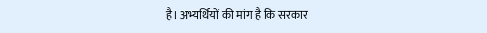है। अभ्यर्थियों की मांग है कि सरकार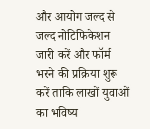और आयोग जल्द से जल्द नोटिफिकेशन जारी करें और फॉर्म भरने की प्रक्रिया शुरू करें ताकि लाखों युवाओं का भविष्य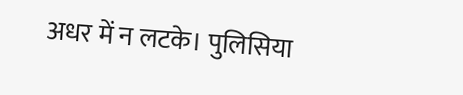अधर में न लटके। पुलिसिया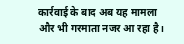कार्रवाई के बाद अब यह मामला और भी गरमाता नजर आ रहा है।